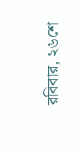রবিবার, ২৬শে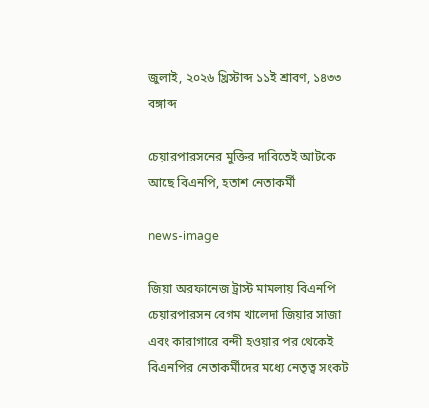জুলাই, ২০২৬ খ্রিস্টাব্দ ১১ই শ্রাবণ, ১৪৩৩ বঙ্গাব্দ

চেয়ারপারসনের মুক্তির দাবিতেই আটকে আছে বিএনপি, হতাশ নেতাকর্মী

news-image

জিয়া অরফানেজ ট্রাস্ট মামলায় বিএনপি চেয়ারপারসন বেগম খালেদা জিয়ার সাজা এবং কারাগারে বন্দী হওয়ার পর থেকেই বিএনপির নেতাকর্মীদের মধ্যে নেতৃত্ব সংকট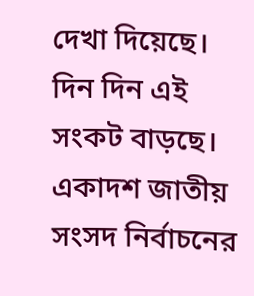দেখা দিয়েছে। দিন দিন এই সংকট বাড়ছে। একাদশ জাতীয় সংসদ নির্বাচনের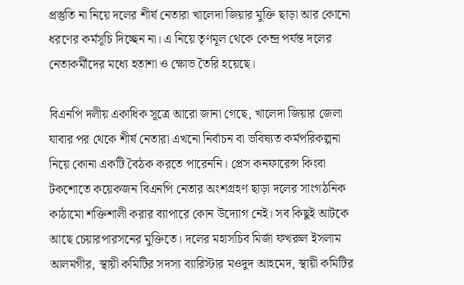প্রস্তুতি না নিয়ে দলের শীর্ষ নেতারা খালেদা জিয়ার মুক্তি ছাড়া আর কোনো ধরণের কর্মসূচি দিচ্ছেন না। এ নিয়ে তৃণমূল থেকে কেন্দ্র পর্যন্ত দলের নেতাকর্মীদের মধ্যে হতাশা ও ক্ষোভ তৈরি হয়েছে।

বিএনপি দলীয় একাধিক সূত্রে আরো জানা গেছে, খালেদা জিয়ার জেলা যাবার পর থেকে শীর্ষ নেতারা এখনো নির্বাচন বা ভবিষ্যত কর্মপরিকল্পনা নিয়ে কোনা একটি বৈঠক করতে পারেননি। প্রেস কনফারেন্স কিংবা টকশোতে কয়েকজন বিএনপি নেতার অংশগ্রহণ ছাড়া দলের সাংগঠনিক কাঠামো শক্তিশালী করার ব্যাপারে কোন উদ্যোগ নেই। সব কিছুই আটকে আছে চেয়ারপারসনের মুক্তিতে। দলের মহাসচিব মির্জা ফখরুল ইসলাম আলমগীর, স্থায়ী কমিটির সদস্য ব্যারিস্টার মওদুদ আহমেদ, স্থায়ী কমিটির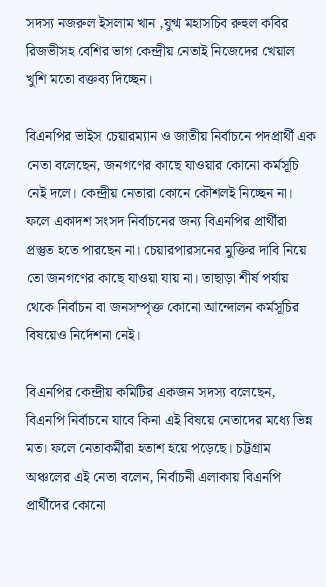সদস্য নজরুল ইসলাম খান ,যুগ্ম মহাসচিব রুহুল কবির রিজভীসহ বেশির ভাগ কেন্দ্রীয় নেতাই নিজেদের খেয়াল খুশি মতো বক্তব্য দিচ্ছেন।

বিএনপির ভাইস চেয়ারম্যান ও জাতীয় নির্বাচনে পদপ্রার্থী এক নেতা বলেছেন, জনগণের কাছে যাওয়ার কোনো কর্মসূচি নেই দলে। কেন্দ্রীয় নেতারা কোনে কৌশলই নিচ্ছেন না। ফলে একাদশ সংসদ নির্বাচনের জন্য বিএনপির প্রার্থীরা প্রস্তুত হতে পারছেন না। চেয়ারপারসনের মুক্তির দাবি নিয়ে তো জনগণের কাছে যাওয়া যায় না। তাছাড়া শীর্ষ পর্যায় থেকে নির্বাচন বা জনসম্পৃক্ত কোনো আন্দোলন কর্মসূচির বিষয়েও নির্দেশনা নেই।

বিএনপির কেন্দ্রীয় কমিটির একজন সদস্য বলেছেন, বিএনপি নির্বাচনে যাবে কিনা এই বিষয়ে নেতাদের মধ্যে ভিন্ন মত। ফলে নেতাকর্মীরা হতাশ হয়ে পড়েছে। চট্টগ্রাম অঞ্চলের এই নেতা বলেন, নির্বাচনী এলাকায় বিএনপি প্রার্থীদের কোনো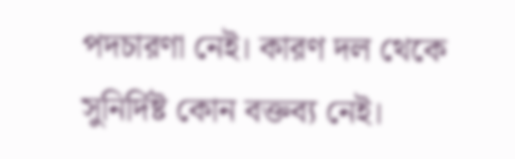পদচারণা নেই। কারণ দল থেকে সুনির্দিষ্ট কোন বক্তব্য নেই।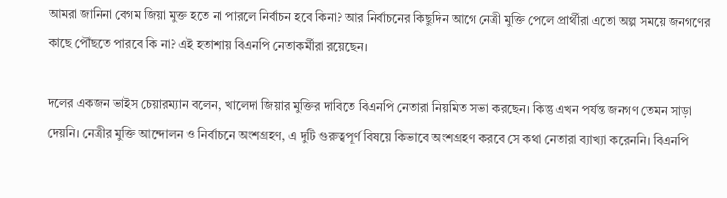আমরা জানিনা বেগম জিয়া মুক্ত হতে না পারলে নির্বাচন হবে কিনা? আর নির্বাচনের কিছুদিন আগে নেত্রী মুক্তি পেলে প্রার্থীরা এতো অল্প সময়ে জনগণের কাছে পৌঁছতে পারবে কি না? এই হতাশায় বিএনপি নেতাকর্মীরা রয়েছেন।

দলের একজন ভাইস চেয়ারম্যান বলেন, খালেদা জিয়ার মুক্তির দাবিতে বিএনপি নেতারা নিয়মিত সভা করছেন। কিন্তু এখন পর্যন্ত জনগণ তেমন সাড়া দেয়নি। নেত্রীর মুক্তি আন্দোলন ও নির্বাচনে অংশগ্রহণ, এ দুটি গুরুত্বপূর্ণ বিষয়ে কিভাবে অংশগ্রহণ করবে সে কথা নেতারা ব্যাখ্যা করেননি। বিএনপি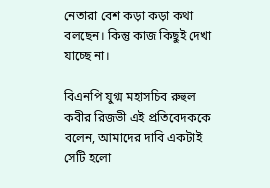নেতারা বেশ কড়া কড়া কথা বলছেন। কিন্তু কাজ কিছুই দেখা যাচ্ছে না।

বিএনপি যুগ্ম মহাসচিব রুহুল কবীর রিজভী এই প্রতিবেদককে বলেন, আমাদের দাবি একটাই সেটি হলো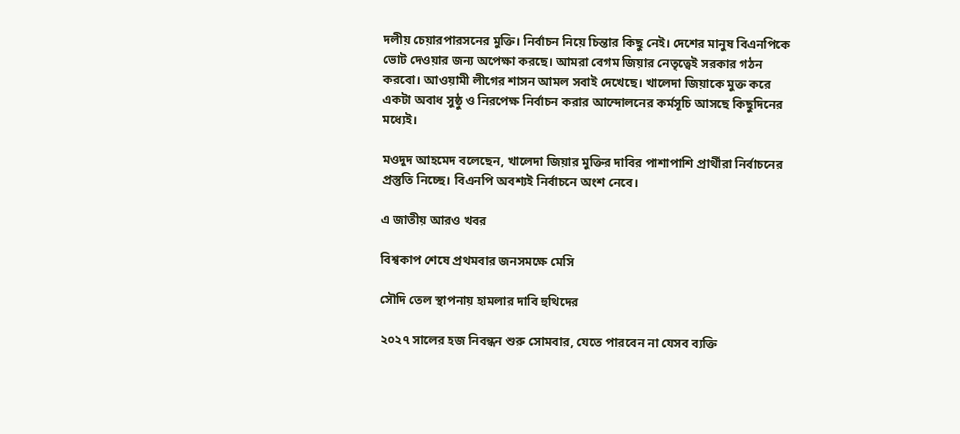দলীয় চেয়ারপারসনের মুক্তি। নির্বাচন নিয়ে চিন্তার কিছু নেই। দেশের মানুষ বিএনপিকে ভোট দেওয়ার জন্য অপেক্ষা করছে। আমরা বেগম জিয়ার নেতৃত্বেই সরকার গঠন করবো। আওয়ামী লীগের শাসন আমল সবাই দেখেছে। খালেদা জিয়াকে মুক্ত করে একটা অবাধ সুষ্ঠু ও নিরপেক্ষ নির্বাচন করার আন্দোলনের কর্মসূচি আসছে কিছুদিনের মধ্যেই।

মওদুদ আহমেদ বলেছেন, খালেদা জিয়ার মুক্তির দাবির পাশাপাশি প্রার্থীরা নির্বাচনের প্রস্তুতি নিচ্ছে। বিএনপি অবশ্যই নির্বাচনে অংশ নেবে।

এ জাতীয় আরও খবর

বিশ্বকাপ শেষে প্রথমবার জনসমক্ষে মেসি

সৌদি তেল স্থাপনায় হামলার দাবি হুথিদের

২০২৭ সালের হজ নিবন্ধন শুরু সোমবার, যেতে পারবেন না যেসব ব্যক্তি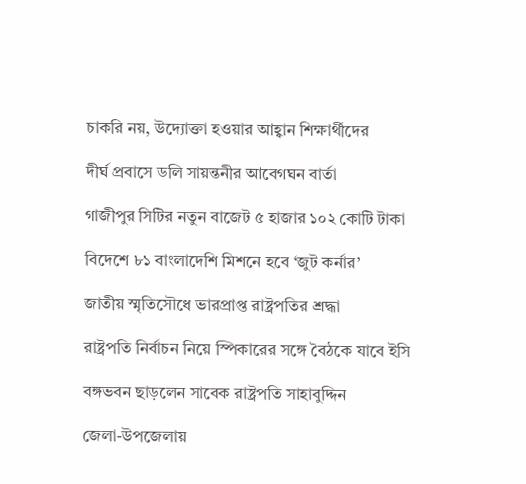চাকরি নয়, উদ্যোক্তা হওয়ার আহ্বান শিক্ষার্থীদের

দীর্ঘ প্রবাসে ডলি সায়ন্তনীর আবেগঘন বার্তা

গাজীপুর সিটির নতুন বাজেট ৫ হাজার ১০২ কোটি টাকা

বিদেশে ৮১ বাংলাদেশি মিশনে হবে ‘জুট কর্নার’

জাতীয় স্মৃতিসৌধে ভারপ্রাপ্ত রাষ্ট্রপতির শ্রদ্ধা

রাষ্ট্রপতি নির্বাচন নিয়ে স্পিকারের সঙ্গে বৈঠকে যাবে ইসি

বঙ্গভবন ছাড়লেন সাবেক রাষ্ট্রপতি সাহাবুদ্দিন

জেলা-উপজেলায়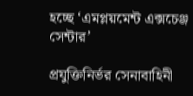হচ্ছে ‘এমপ্লয়মেন্ট এক্সচেঞ্জ সেন্টার’

প্রযুক্তিনির্ভর সেনাবাহিনী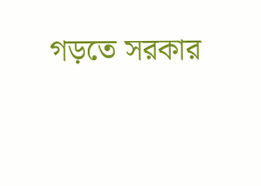গড়তে সরকার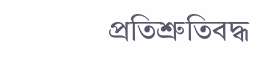প্রতিশ্রুতিবদ্ধ